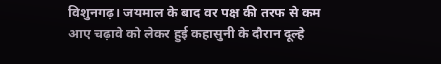विशुनगढ़। जयमाल के बाद वर पक्ष की तरफ से कम आए चढ़ावे को लेकर हुई कहासुनी के दौरान दूल्हे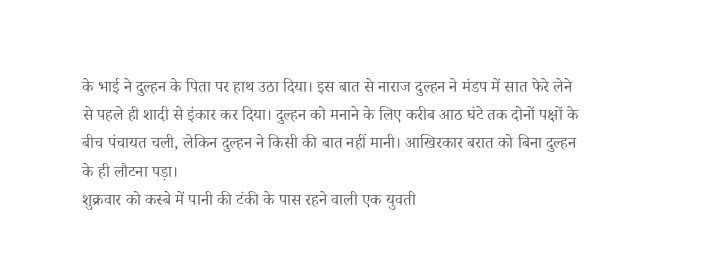के भाई ने दुल्हन के पिता पर हाथ उठा दिया। इस बात से नाराज दुल्हन ने मंडप में सात फेरे लेने से पहले ही शादी से इंकार कर दिया। दुल्हन को मनाने के लिए करीब आठ घंटे तक दोनों पक्षों के बीच पंचायत चली, लेकिन दुल्हन ने किसी की बात नहीं मानी। आखिरकार बरात को बिना दुल्हन के ही लौटना पड़ा।
शुक्रवार को कस्बे में पानी की टंकी के पास रहने वाली एक युवती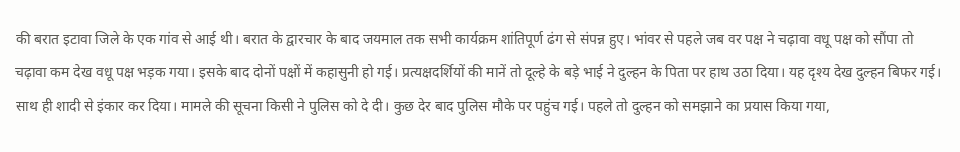की बरात इटावा जिले के एक गांव से आई थी। बरात के द्वारचार के बाद जयमाल तक सभी कार्यक्रम शांतिपूर्ण ढंग से संपन्न हुए। भांवर से पहले जब वर पक्ष ने चढ़ावा वधू पक्ष को सौंपा तो चढ़ावा कम देख वधू पक्ष भड़क गया। इसके बाद दोनों पक्षों में कहासुनी हो गई। प्रत्यक्षदर्शियों की मानें तो दूल्हे के बड़े भाई ने दुल्हन के पिता पर हाथ उठा दिया। यह दृश्य देख दुल्हन बिफर गई। साथ ही शादी से इंकार कर दिया। मामले की सूचना किसी ने पुलिस को दे दी। कुछ देर बाद पुलिस मौके पर पहुंच गई। पहले तो दुल्हन को समझाने का प्रयास किया गया,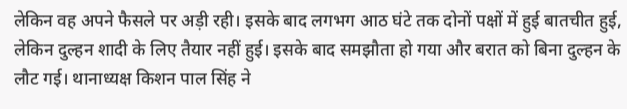लेकिन वह अपने फैसले पर अड़ी रही। इसके बाद लगभग आठ घंटे तक दोनों पक्षों में हुई बातचीत हुई, लेकिन दुल्हन शादी के लिए तैयार नहीं हुई। इसके बाद समझौता हो गया और बरात को बिना दुल्हन के लौट गई। थानाध्यक्ष किशन पाल सिंह ने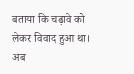बताया कि चढ़ावे को लेकर विवाद हुआ था। अब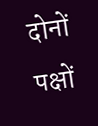दोनों पक्षों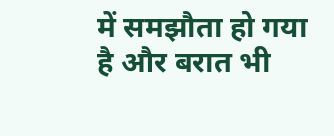में समझौता हो गया है और बरात भी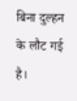बिना दुल्हन के लौट गई है।